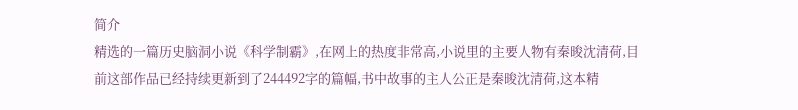简介
精选的一篇历史脑洞小说《科学制霸》,在网上的热度非常高,小说里的主要人物有秦晙沈清荷,目前这部作品已经持续更新到了244492字的篇幅,书中故事的主人公正是秦晙沈清荷,这本精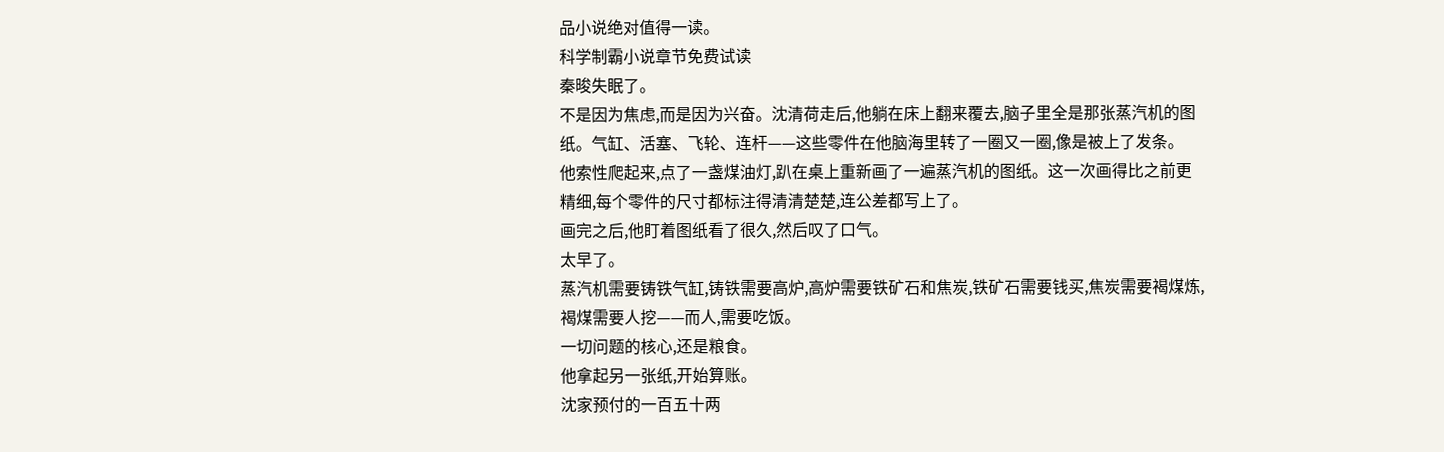品小说绝对值得一读。
科学制霸小说章节免费试读
秦晙失眠了。
不是因为焦虑,而是因为兴奋。沈清荷走后,他躺在床上翻来覆去,脑子里全是那张蒸汽机的图纸。气缸、活塞、飞轮、连杆——这些零件在他脑海里转了一圈又一圈,像是被上了发条。
他索性爬起来,点了一盏煤油灯,趴在桌上重新画了一遍蒸汽机的图纸。这一次画得比之前更精细,每个零件的尺寸都标注得清清楚楚,连公差都写上了。
画完之后,他盯着图纸看了很久,然后叹了口气。
太早了。
蒸汽机需要铸铁气缸,铸铁需要高炉,高炉需要铁矿石和焦炭,铁矿石需要钱买,焦炭需要褐煤炼,褐煤需要人挖——而人,需要吃饭。
一切问题的核心,还是粮食。
他拿起另一张纸,开始算账。
沈家预付的一百五十两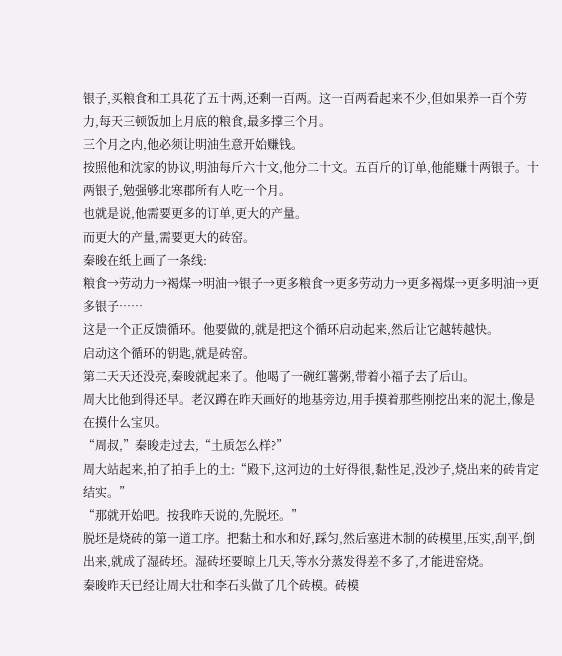银子,买粮食和工具花了五十两,还剩一百两。这一百两看起来不少,但如果养一百个劳力,每天三顿饭加上月底的粮食,最多撑三个月。
三个月之内,他必须让明油生意开始赚钱。
按照他和沈家的协议,明油每斤六十文,他分二十文。五百斤的订单,他能赚十两银子。十两银子,勉强够北寒郡所有人吃一个月。
也就是说,他需要更多的订单,更大的产量。
而更大的产量,需要更大的砖窑。
秦晙在纸上画了一条线:
粮食→劳动力→褐煤→明油→银子→更多粮食→更多劳动力→更多褐煤→更多明油→更多银子……
这是一个正反馈循环。他要做的,就是把这个循环启动起来,然后让它越转越快。
启动这个循环的钥匙,就是砖窑。
第二天天还没亮,秦晙就起来了。他喝了一碗红薯粥,带着小福子去了后山。
周大比他到得还早。老汉蹲在昨天画好的地基旁边,用手摸着那些刚挖出来的泥土,像是在摸什么宝贝。
“周叔,”秦晙走过去,“土质怎么样?”
周大站起来,拍了拍手上的土:“殿下,这河边的土好得很,黏性足,没沙子,烧出来的砖肯定结实。”
“那就开始吧。按我昨天说的,先脱坯。”
脱坯是烧砖的第一道工序。把黏土和水和好,踩匀,然后塞进木制的砖模里,压实,刮平,倒出来,就成了湿砖坯。湿砖坯要晾上几天,等水分蒸发得差不多了,才能进窑烧。
秦晙昨天已经让周大壮和李石头做了几个砖模。砖模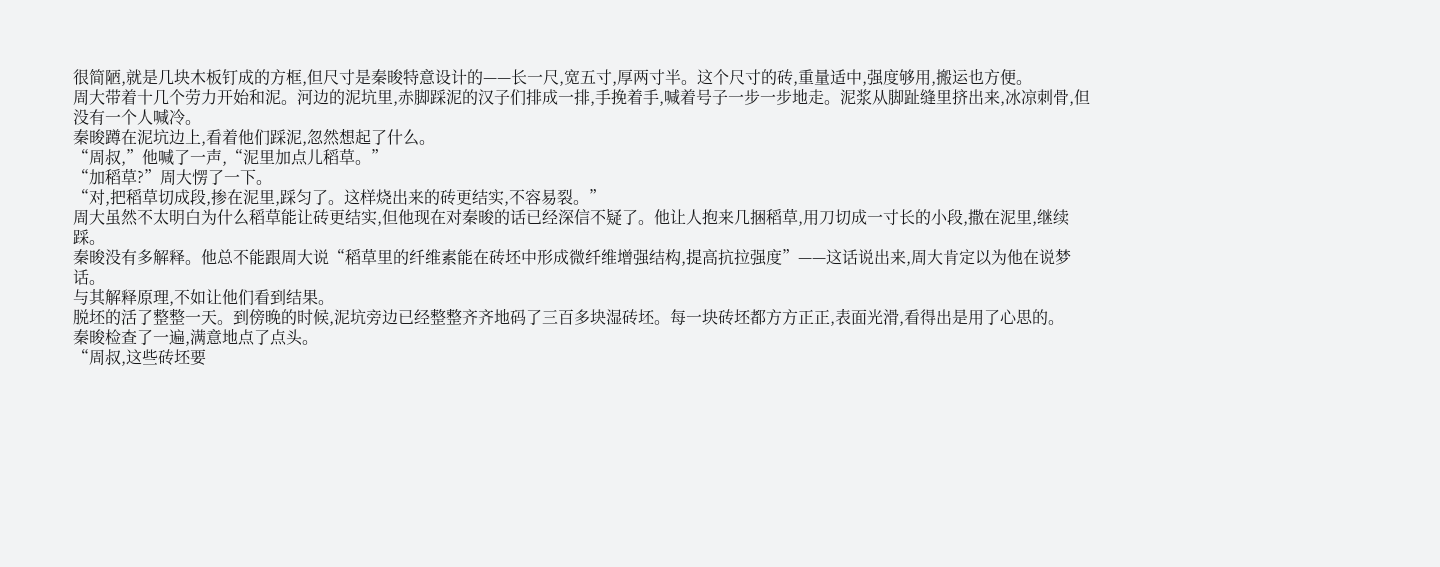很简陋,就是几块木板钉成的方框,但尺寸是秦晙特意设计的——长一尺,宽五寸,厚两寸半。这个尺寸的砖,重量适中,强度够用,搬运也方便。
周大带着十几个劳力开始和泥。河边的泥坑里,赤脚踩泥的汉子们排成一排,手挽着手,喊着号子一步一步地走。泥浆从脚趾缝里挤出来,冰凉刺骨,但没有一个人喊冷。
秦晙蹲在泥坑边上,看着他们踩泥,忽然想起了什么。
“周叔,”他喊了一声,“泥里加点儿稻草。”
“加稻草?”周大愣了一下。
“对,把稻草切成段,掺在泥里,踩匀了。这样烧出来的砖更结实,不容易裂。”
周大虽然不太明白为什么稻草能让砖更结实,但他现在对秦晙的话已经深信不疑了。他让人抱来几捆稻草,用刀切成一寸长的小段,撒在泥里,继续踩。
秦晙没有多解释。他总不能跟周大说“稻草里的纤维素能在砖坯中形成微纤维增强结构,提高抗拉强度”——这话说出来,周大肯定以为他在说梦话。
与其解释原理,不如让他们看到结果。
脱坯的活了整整一天。到傍晚的时候,泥坑旁边已经整整齐齐地码了三百多块湿砖坯。每一块砖坯都方方正正,表面光滑,看得出是用了心思的。
秦晙检查了一遍,满意地点了点头。
“周叔,这些砖坯要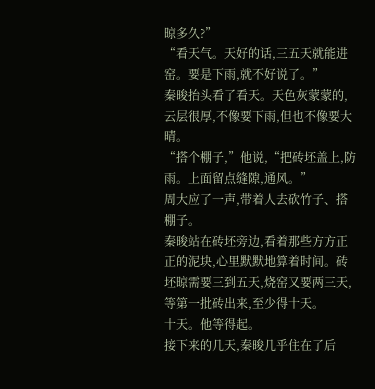晾多久?”
“看天气。天好的话,三五天就能进窑。要是下雨,就不好说了。”
秦晙抬头看了看天。天色灰蒙蒙的,云层很厚,不像要下雨,但也不像要大晴。
“搭个棚子,”他说,“把砖坯盖上,防雨。上面留点缝隙,通风。”
周大应了一声,带着人去砍竹子、搭棚子。
秦晙站在砖坯旁边,看着那些方方正正的泥块,心里默默地算着时间。砖坯晾需要三到五天,烧窑又要两三天,等第一批砖出来,至少得十天。
十天。他等得起。
接下来的几天,秦晙几乎住在了后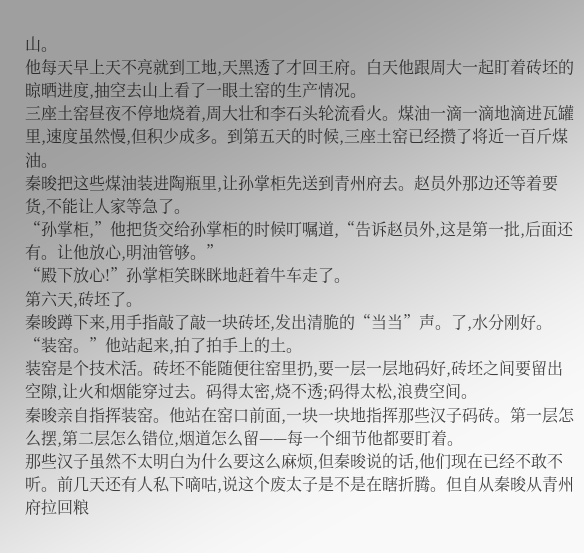山。
他每天早上天不亮就到工地,天黑透了才回王府。白天他跟周大一起盯着砖坯的晾晒进度,抽空去山上看了一眼土窑的生产情况。
三座土窑昼夜不停地烧着,周大壮和李石头轮流看火。煤油一滴一滴地滴进瓦罐里,速度虽然慢,但积少成多。到第五天的时候,三座土窑已经攒了将近一百斤煤油。
秦晙把这些煤油装进陶瓶里,让孙掌柜先送到青州府去。赵员外那边还等着要货,不能让人家等急了。
“孙掌柜,”他把货交给孙掌柜的时候叮嘱道,“告诉赵员外,这是第一批,后面还有。让他放心,明油管够。”
“殿下放心!”孙掌柜笑眯眯地赶着牛车走了。
第六天,砖坯了。
秦晙蹲下来,用手指敲了敲一块砖坯,发出清脆的“当当”声。了,水分刚好。
“装窑。”他站起来,拍了拍手上的土。
装窑是个技术活。砖坯不能随便往窑里扔,要一层一层地码好,砖坯之间要留出空隙,让火和烟能穿过去。码得太密,烧不透;码得太松,浪费空间。
秦晙亲自指挥装窑。他站在窑口前面,一块一块地指挥那些汉子码砖。第一层怎么摆,第二层怎么错位,烟道怎么留——每一个细节他都要盯着。
那些汉子虽然不太明白为什么要这么麻烦,但秦晙说的话,他们现在已经不敢不听。前几天还有人私下嘀咕,说这个废太子是不是在瞎折腾。但自从秦晙从青州府拉回粮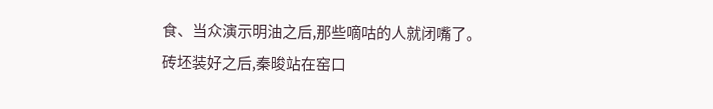食、当众演示明油之后,那些嘀咕的人就闭嘴了。
砖坯装好之后,秦晙站在窑口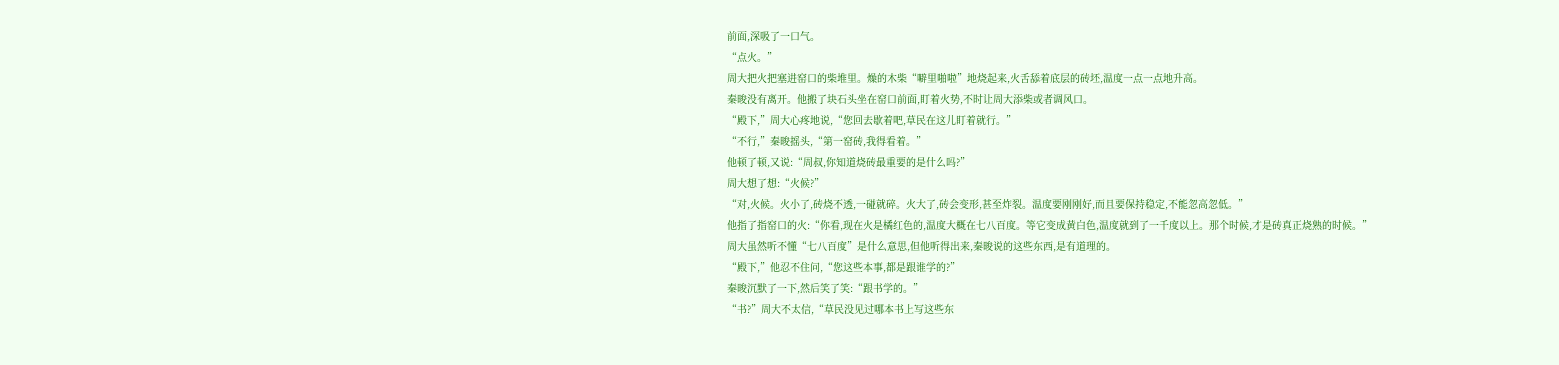前面,深吸了一口气。
“点火。”
周大把火把塞进窑口的柴堆里。燥的木柴“噼里啪啦”地烧起来,火舌舔着底层的砖坯,温度一点一点地升高。
秦晙没有离开。他搬了块石头坐在窑口前面,盯着火势,不时让周大添柴或者调风口。
“殿下,”周大心疼地说,“您回去歇着吧,草民在这儿盯着就行。”
“不行,”秦晙摇头,“第一窑砖,我得看着。”
他顿了顿,又说:“周叔,你知道烧砖最重要的是什么吗?”
周大想了想:“火候?”
“对,火候。火小了,砖烧不透,一碰就碎。火大了,砖会变形,甚至炸裂。温度要刚刚好,而且要保持稳定,不能忽高忽低。”
他指了指窑口的火:“你看,现在火是橘红色的,温度大概在七八百度。等它变成黄白色,温度就到了一千度以上。那个时候,才是砖真正烧熟的时候。”
周大虽然听不懂“七八百度”是什么意思,但他听得出来,秦晙说的这些东西,是有道理的。
“殿下,”他忍不住问,“您这些本事,都是跟谁学的?”
秦晙沉默了一下,然后笑了笑:“跟书学的。”
“书?”周大不太信,“草民没见过哪本书上写这些东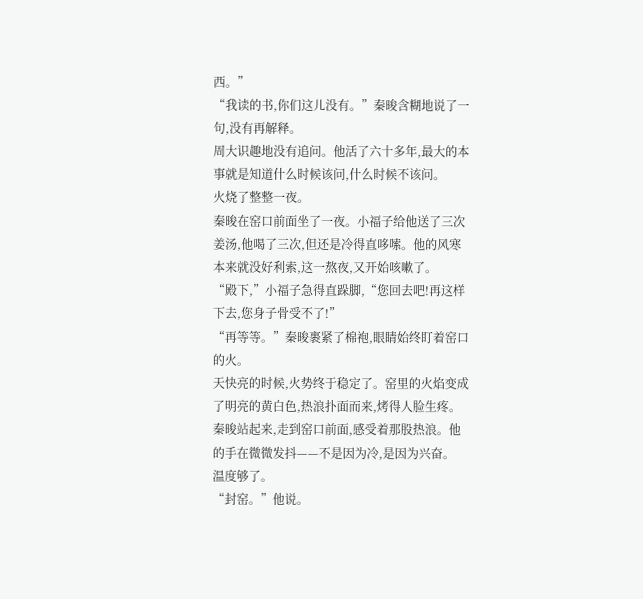西。”
“我读的书,你们这儿没有。”秦晙含糊地说了一句,没有再解释。
周大识趣地没有追问。他活了六十多年,最大的本事就是知道什么时候该问,什么时候不该问。
火烧了整整一夜。
秦晙在窑口前面坐了一夜。小福子给他送了三次姜汤,他喝了三次,但还是冷得直哆嗦。他的风寒本来就没好利索,这一熬夜,又开始咳嗽了。
“殿下,”小福子急得直跺脚,“您回去吧!再这样下去,您身子骨受不了!”
“再等等。”秦晙裹紧了棉袍,眼睛始终盯着窑口的火。
天快亮的时候,火势终于稳定了。窑里的火焰变成了明亮的黄白色,热浪扑面而来,烤得人脸生疼。
秦晙站起来,走到窑口前面,感受着那股热浪。他的手在微微发抖——不是因为冷,是因为兴奋。
温度够了。
“封窑。”他说。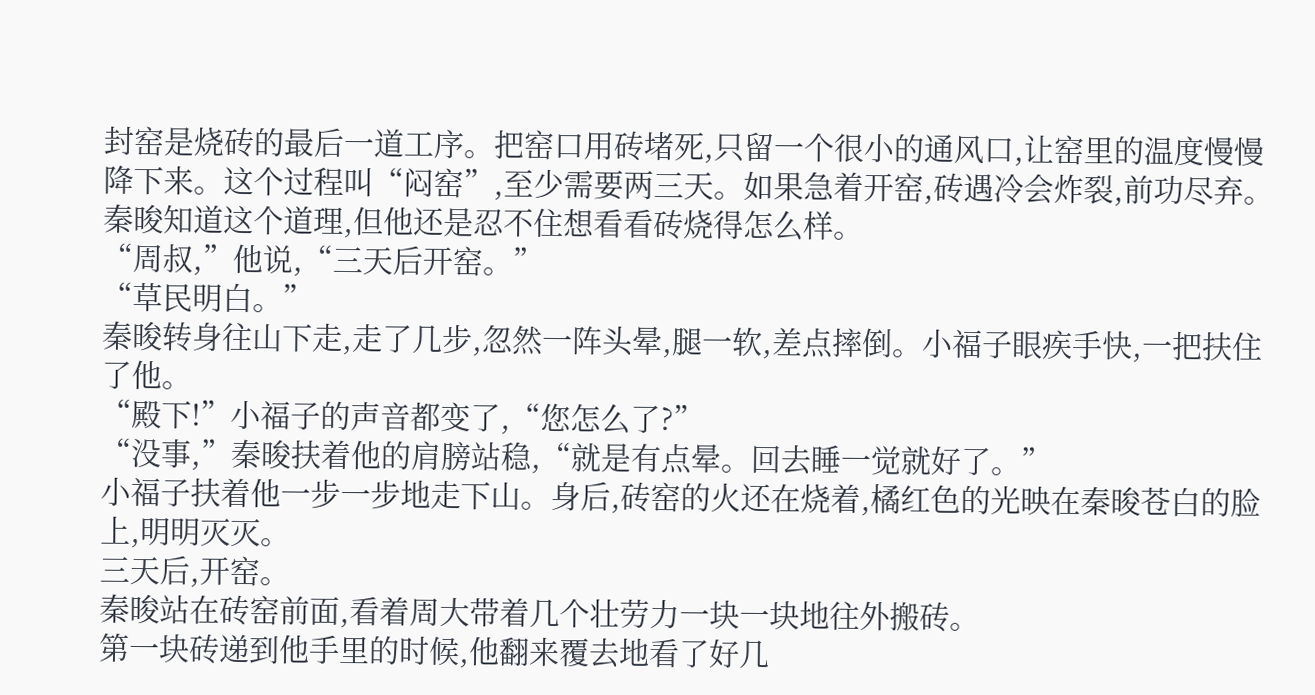封窑是烧砖的最后一道工序。把窑口用砖堵死,只留一个很小的通风口,让窑里的温度慢慢降下来。这个过程叫“闷窑”,至少需要两三天。如果急着开窑,砖遇冷会炸裂,前功尽弃。
秦晙知道这个道理,但他还是忍不住想看看砖烧得怎么样。
“周叔,”他说,“三天后开窑。”
“草民明白。”
秦晙转身往山下走,走了几步,忽然一阵头晕,腿一软,差点摔倒。小福子眼疾手快,一把扶住了他。
“殿下!”小福子的声音都变了,“您怎么了?”
“没事,”秦晙扶着他的肩膀站稳,“就是有点晕。回去睡一觉就好了。”
小福子扶着他一步一步地走下山。身后,砖窑的火还在烧着,橘红色的光映在秦晙苍白的脸上,明明灭灭。
三天后,开窑。
秦晙站在砖窑前面,看着周大带着几个壮劳力一块一块地往外搬砖。
第一块砖递到他手里的时候,他翻来覆去地看了好几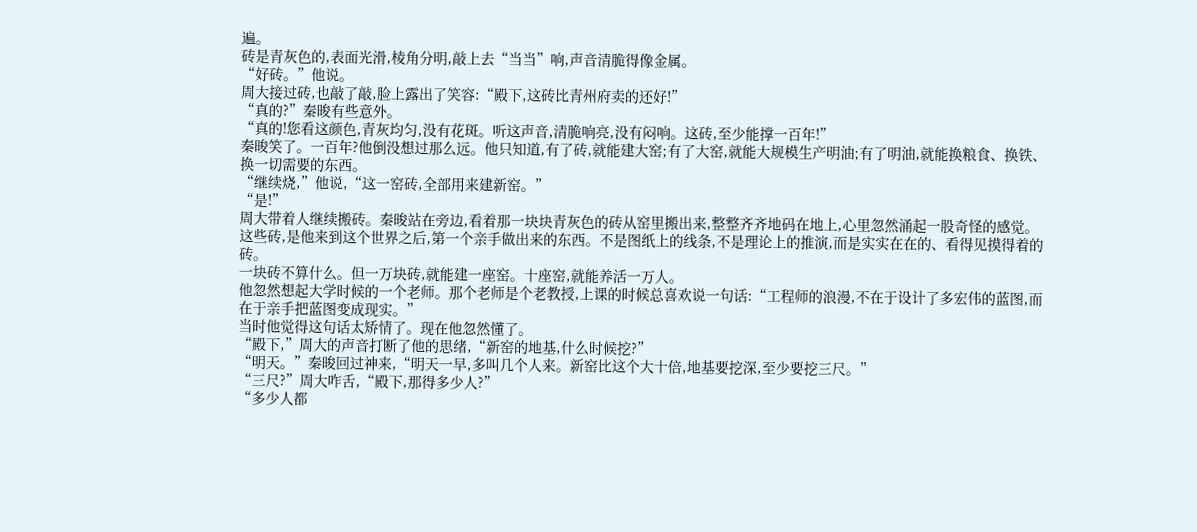遍。
砖是青灰色的,表面光滑,棱角分明,敲上去“当当”响,声音清脆得像金属。
“好砖。”他说。
周大接过砖,也敲了敲,脸上露出了笑容:“殿下,这砖比青州府卖的还好!”
“真的?”秦晙有些意外。
“真的!您看这颜色,青灰均匀,没有花斑。听这声音,清脆响亮,没有闷响。这砖,至少能撑一百年!”
秦晙笑了。一百年?他倒没想过那么远。他只知道,有了砖,就能建大窑;有了大窑,就能大规模生产明油;有了明油,就能换粮食、换铁、换一切需要的东西。
“继续烧,”他说,“这一窑砖,全部用来建新窑。”
“是!”
周大带着人继续搬砖。秦晙站在旁边,看着那一块块青灰色的砖从窑里搬出来,整整齐齐地码在地上,心里忽然涌起一股奇怪的感觉。
这些砖,是他来到这个世界之后,第一个亲手做出来的东西。不是图纸上的线条,不是理论上的推演,而是实实在在的、看得见摸得着的砖。
一块砖不算什么。但一万块砖,就能建一座窑。十座窑,就能养活一万人。
他忽然想起大学时候的一个老师。那个老师是个老教授,上课的时候总喜欢说一句话:“工程师的浪漫,不在于设计了多宏伟的蓝图,而在于亲手把蓝图变成现实。”
当时他觉得这句话太矫情了。现在他忽然懂了。
“殿下,”周大的声音打断了他的思绪,“新窑的地基,什么时候挖?”
“明天。”秦晙回过神来,“明天一早,多叫几个人来。新窑比这个大十倍,地基要挖深,至少要挖三尺。”
“三尺?”周大咋舌,“殿下,那得多少人?”
“多少人都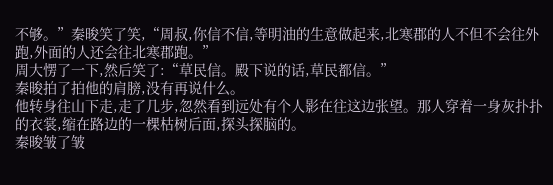不够。”秦晙笑了笑,“周叔,你信不信,等明油的生意做起来,北寒郡的人不但不会往外跑,外面的人还会往北寒郡跑。”
周大愣了一下,然后笑了:“草民信。殿下说的话,草民都信。”
秦晙拍了拍他的肩膀,没有再说什么。
他转身往山下走,走了几步,忽然看到远处有个人影在往这边张望。那人穿着一身灰扑扑的衣裳,缩在路边的一棵枯树后面,探头探脑的。
秦晙皱了皱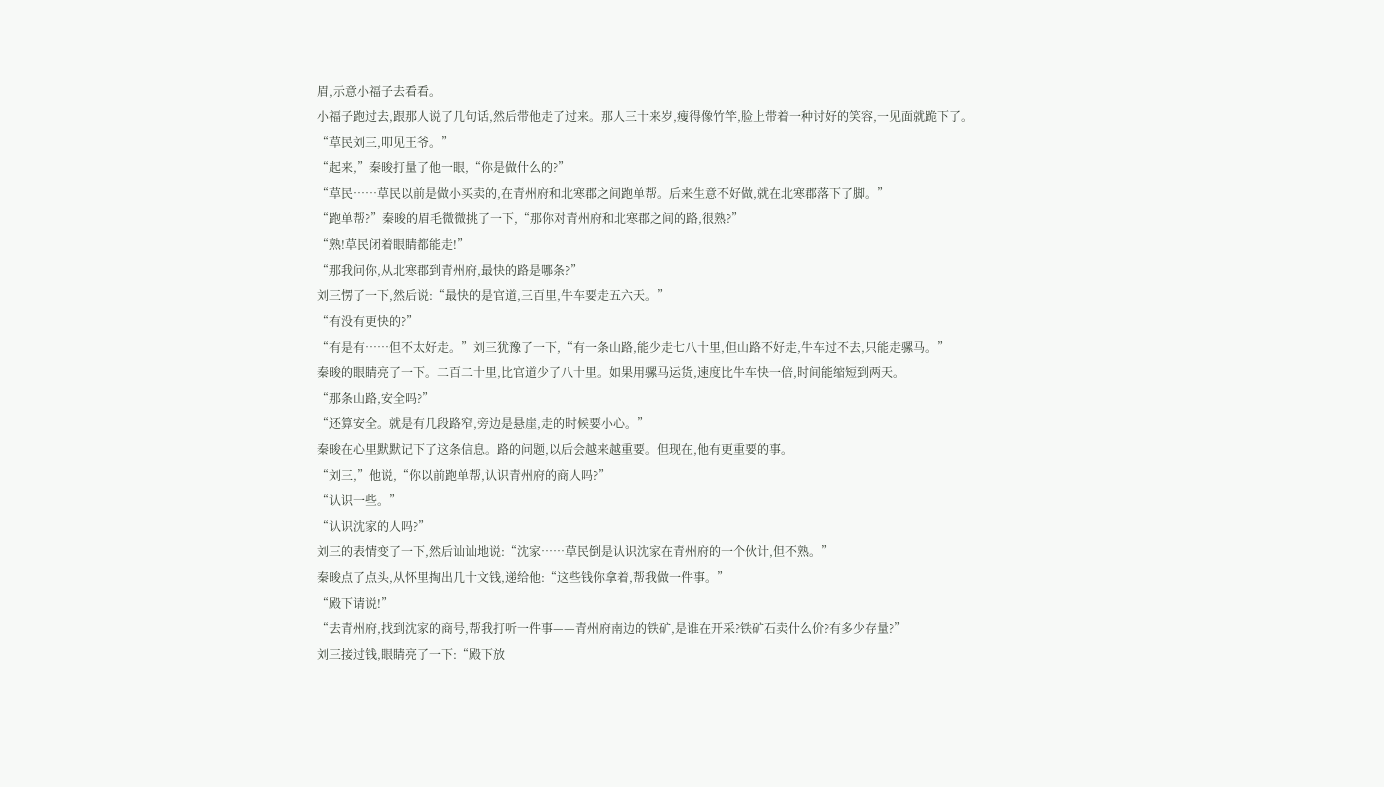眉,示意小福子去看看。
小福子跑过去,跟那人说了几句话,然后带他走了过来。那人三十来岁,瘦得像竹竿,脸上带着一种讨好的笑容,一见面就跪下了。
“草民刘三,叩见王爷。”
“起来,”秦晙打量了他一眼,“你是做什么的?”
“草民……草民以前是做小买卖的,在青州府和北寒郡之间跑单帮。后来生意不好做,就在北寒郡落下了脚。”
“跑单帮?”秦晙的眉毛微微挑了一下,“那你对青州府和北寒郡之间的路,很熟?”
“熟!草民闭着眼睛都能走!”
“那我问你,从北寒郡到青州府,最快的路是哪条?”
刘三愣了一下,然后说:“最快的是官道,三百里,牛车要走五六天。”
“有没有更快的?”
“有是有……但不太好走。”刘三犹豫了一下,“有一条山路,能少走七八十里,但山路不好走,牛车过不去,只能走骡马。”
秦晙的眼睛亮了一下。二百二十里,比官道少了八十里。如果用骡马运货,速度比牛车快一倍,时间能缩短到两天。
“那条山路,安全吗?”
“还算安全。就是有几段路窄,旁边是悬崖,走的时候要小心。”
秦晙在心里默默记下了这条信息。路的问题,以后会越来越重要。但现在,他有更重要的事。
“刘三,”他说,“你以前跑单帮,认识青州府的商人吗?”
“认识一些。”
“认识沈家的人吗?”
刘三的表情变了一下,然后讪讪地说:“沈家……草民倒是认识沈家在青州府的一个伙计,但不熟。”
秦晙点了点头,从怀里掏出几十文钱,递给他:“这些钱你拿着,帮我做一件事。”
“殿下请说!”
“去青州府,找到沈家的商号,帮我打听一件事——青州府南边的铁矿,是谁在开采?铁矿石卖什么价?有多少存量?”
刘三接过钱,眼睛亮了一下:“殿下放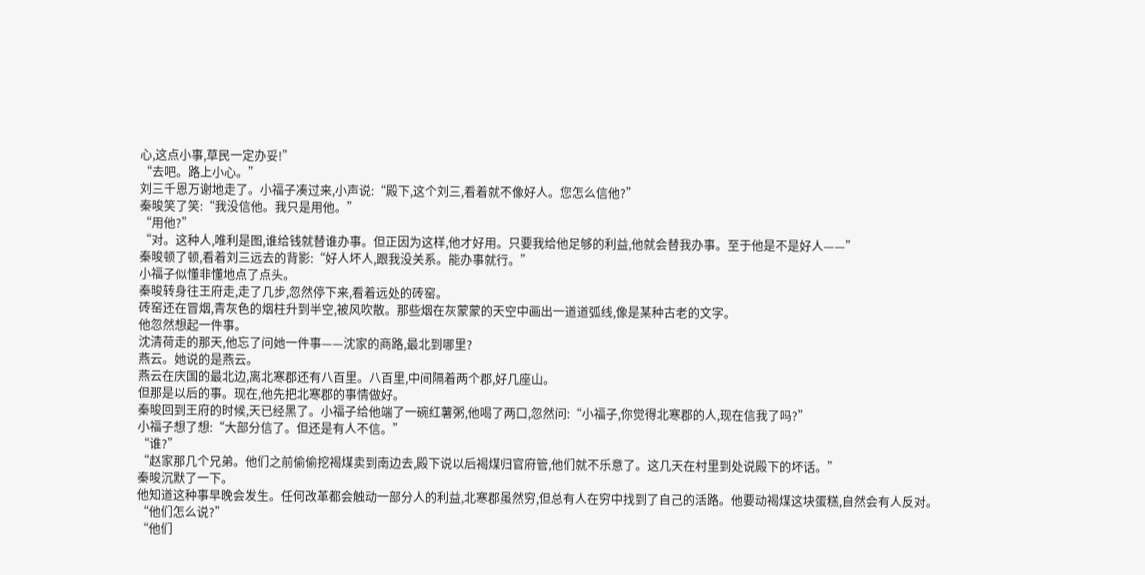心,这点小事,草民一定办妥!”
“去吧。路上小心。”
刘三千恩万谢地走了。小福子凑过来,小声说:“殿下,这个刘三,看着就不像好人。您怎么信他?”
秦晙笑了笑:“我没信他。我只是用他。”
“用他?”
“对。这种人,唯利是图,谁给钱就替谁办事。但正因为这样,他才好用。只要我给他足够的利益,他就会替我办事。至于他是不是好人——”
秦晙顿了顿,看着刘三远去的背影:“好人坏人,跟我没关系。能办事就行。”
小福子似懂非懂地点了点头。
秦晙转身往王府走,走了几步,忽然停下来,看着远处的砖窑。
砖窑还在冒烟,青灰色的烟柱升到半空,被风吹散。那些烟在灰蒙蒙的天空中画出一道道弧线,像是某种古老的文字。
他忽然想起一件事。
沈清荷走的那天,他忘了问她一件事——沈家的商路,最北到哪里?
燕云。她说的是燕云。
燕云在庆国的最北边,离北寒郡还有八百里。八百里,中间隔着两个郡,好几座山。
但那是以后的事。现在,他先把北寒郡的事情做好。
秦晙回到王府的时候,天已经黑了。小福子给他端了一碗红薯粥,他喝了两口,忽然问:“小福子,你觉得北寒郡的人,现在信我了吗?”
小福子想了想:“大部分信了。但还是有人不信。”
“谁?”
“赵家那几个兄弟。他们之前偷偷挖褐煤卖到南边去,殿下说以后褐煤归官府管,他们就不乐意了。这几天在村里到处说殿下的坏话。”
秦晙沉默了一下。
他知道这种事早晚会发生。任何改革都会触动一部分人的利益,北寒郡虽然穷,但总有人在穷中找到了自己的活路。他要动褐煤这块蛋糕,自然会有人反对。
“他们怎么说?”
“他们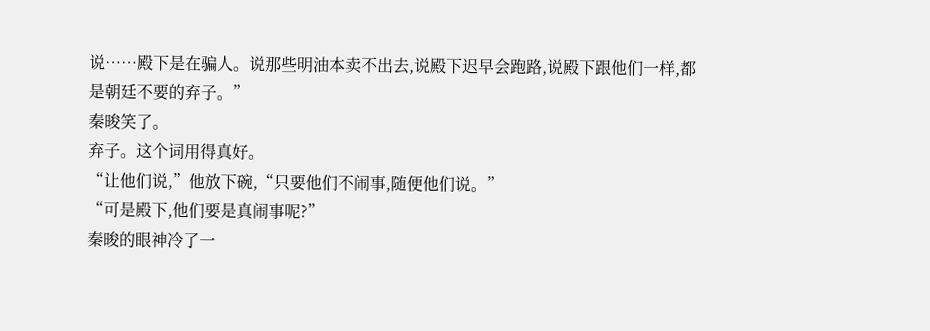说……殿下是在骗人。说那些明油本卖不出去,说殿下迟早会跑路,说殿下跟他们一样,都是朝廷不要的弃子。”
秦晙笑了。
弃子。这个词用得真好。
“让他们说,”他放下碗,“只要他们不闹事,随便他们说。”
“可是殿下,他们要是真闹事呢?”
秦晙的眼神冷了一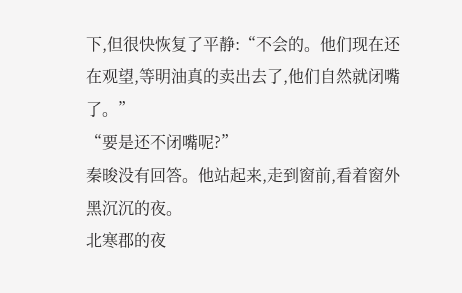下,但很快恢复了平静:“不会的。他们现在还在观望,等明油真的卖出去了,他们自然就闭嘴了。”
“要是还不闭嘴呢?”
秦晙没有回答。他站起来,走到窗前,看着窗外黑沉沉的夜。
北寒郡的夜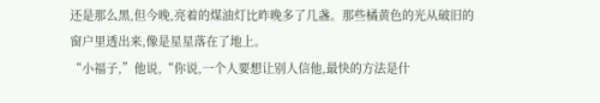还是那么黑,但今晚,亮着的煤油灯比昨晚多了几盏。那些橘黄色的光从破旧的窗户里透出来,像是星星落在了地上。
“小福子,”他说,“你说,一个人要想让别人信他,最快的方法是什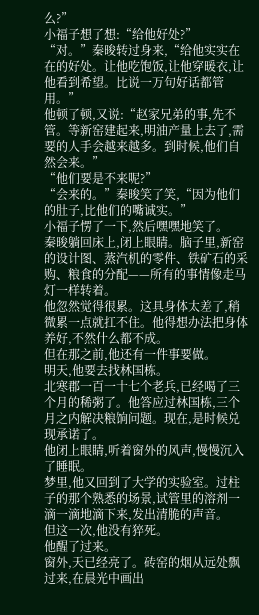么?”
小福子想了想:“给他好处?”
“对。”秦晙转过身来,“给他实实在在的好处。让他吃饱饭,让他穿暖衣,让他看到希望。比说一万句好话都管用。”
他顿了顿,又说:“赵家兄弟的事,先不管。等新窑建起来,明油产量上去了,需要的人手会越来越多。到时候,他们自然会来。”
“他们要是不来呢?”
“会来的。”秦晙笑了笑,“因为他们的肚子,比他们的嘴诚实。”
小福子愣了一下,然后嘿嘿地笑了。
秦晙躺回床上,闭上眼睛。脑子里,新窑的设计图、蒸汽机的零件、铁矿石的采购、粮食的分配——所有的事情像走马灯一样转着。
他忽然觉得很累。这具身体太差了,稍微累一点就扛不住。他得想办法把身体养好,不然什么都不成。
但在那之前,他还有一件事要做。
明天,他要去找林国栋。
北寒郡一百一十七个老兵,已经喝了三个月的稀粥了。他答应过林国栋,三个月之内解决粮饷问题。现在,是时候兑现承诺了。
他闭上眼睛,听着窗外的风声,慢慢沉入了睡眠。
梦里,他又回到了大学的实验室。过柱子的那个熟悉的场景,试管里的溶剂一滴一滴地滴下来,发出清脆的声音。
但这一次,他没有猝死。
他醒了过来。
窗外,天已经亮了。砖窑的烟从远处飘过来,在晨光中画出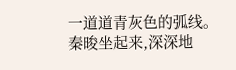一道道青灰色的弧线。
秦晙坐起来,深深地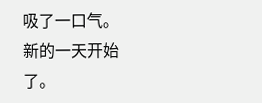吸了一口气。
新的一天开始了。